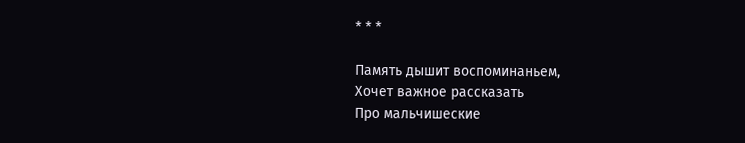* * *

Память дышит воспоминаньем,
Хочет важное рассказать
Про мальчишеские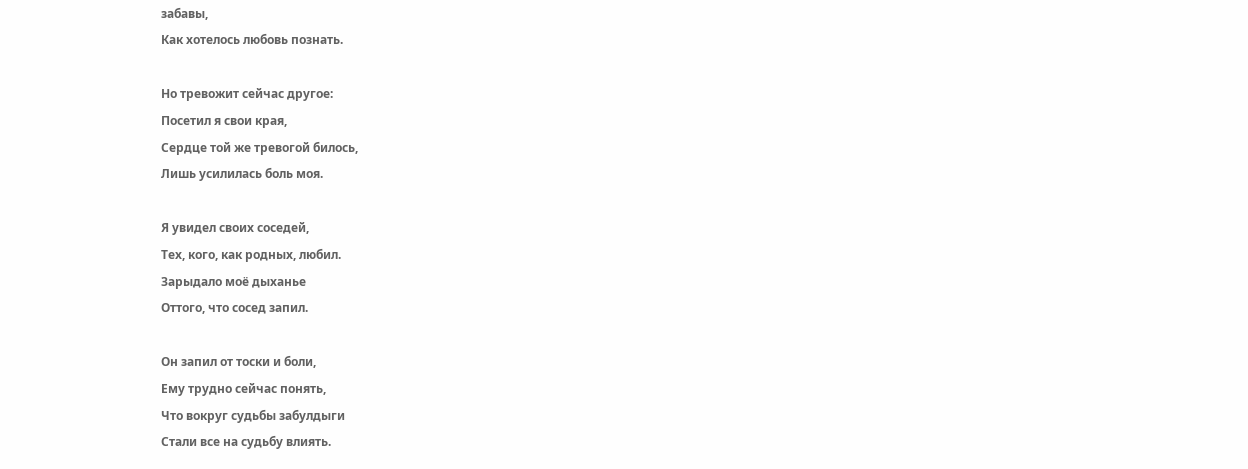забавы,
Как хотелось любовь познать.

Но тревожит сейчас другое:
Посетил я свои края,
Сердце той же тревогой билось,
Лишь усилилась боль моя.

Я увидел своих соседей,
Тех, кого, как родных, любил.
Зарыдало моё дыханье
Оттого, что сосед запил.

Он запил от тоски и боли,
Ему трудно сейчас понять,
Что вокруг судьбы забулдыги
Стали все на судьбу влиять.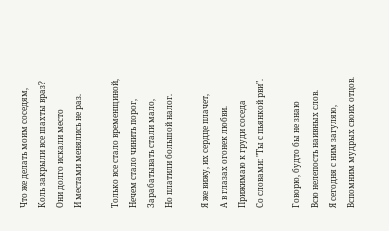Что же делать моим соседям,
Коль закрыли все шахты враз?
Они долго искали место
И местами менялись не раз.

Только все стало временщиной,
Нечем стало чинить порог,
Зарабатывать стали мало,
Но платили большой налог.

Я же вижу, их сердце плачет,
А в глазах огонек любви.
Прижимаю к груди соседа
Со словами: "Ты с пьянкой рви".

Говорю, будто бы не знаю
Всю нелепость наивных слов.
Я сегодня с ним загуляю,
Вспомним мудрых своих отцов.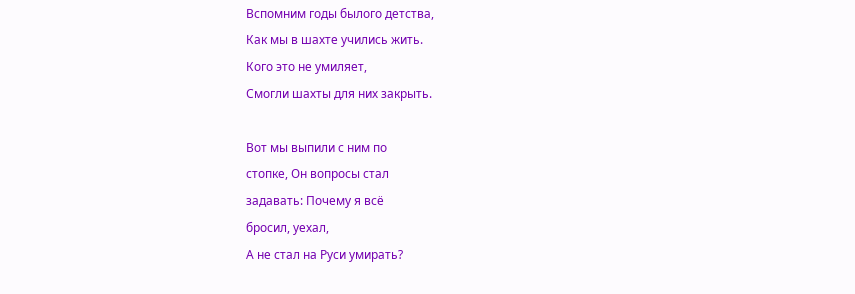Вспомним годы былого детства,
Как мы в шахте учились жить.
Кого это не умиляет,
Смогли шахты для них закрыть.

Вот мы выпили с ним по
стопке, Он вопросы стал
задавать: Почему я всё
бросил, уехал,
А не стал на Руси умирать?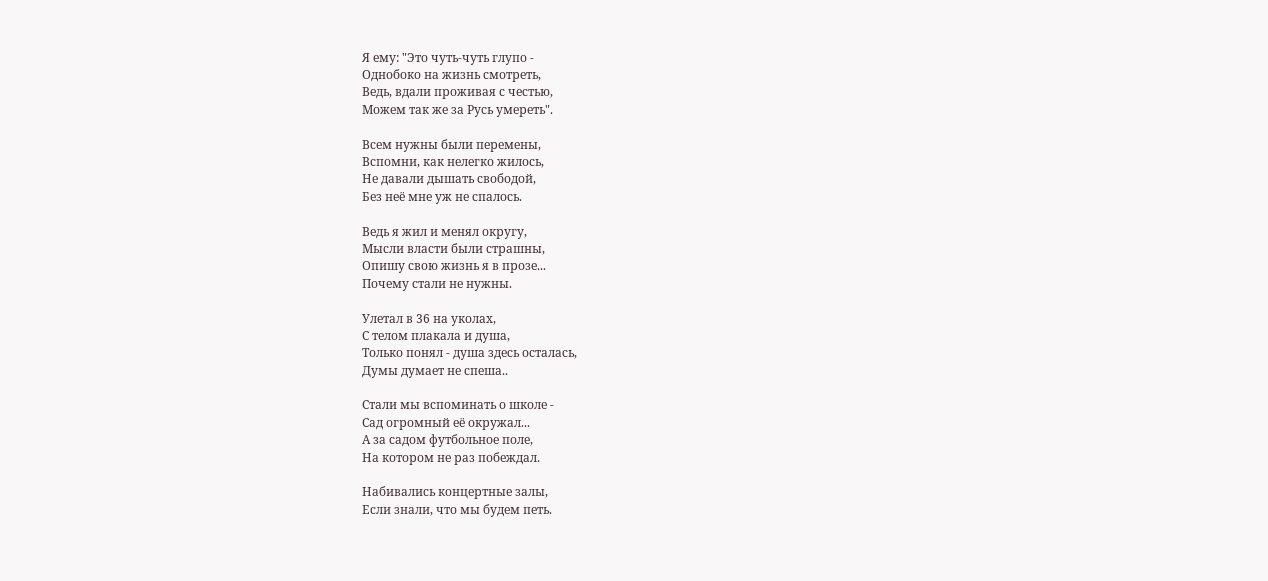Я ему: "Это чуть-чуть глупо -
Однобоко на жизнь смотреть,
Ведь, вдали проживая с честью,
Можем так же за Русь умереть".

Всем нужны были перемены,
Вспомни, как нелегко жилось,
Не давали дышать свободой,
Без неё мне уж не спалось.

Ведь я жил и менял округу,
Мысли власти были страшны,
Опишу свою жизнь я в прозе...
Почему стали не нужны.

Улетал в 36 на уколах,
С телом плакала и душа,
Только понял - душа здесь осталась,
Думы думает не спеша..

Стали мы вспоминать о школе -
Сад огромный её окружал...
А за садом футбольное поле,
На котором не раз побеждал.

Набивались концертные залы,
Если знали, что мы будем петь.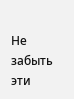Не забыть эти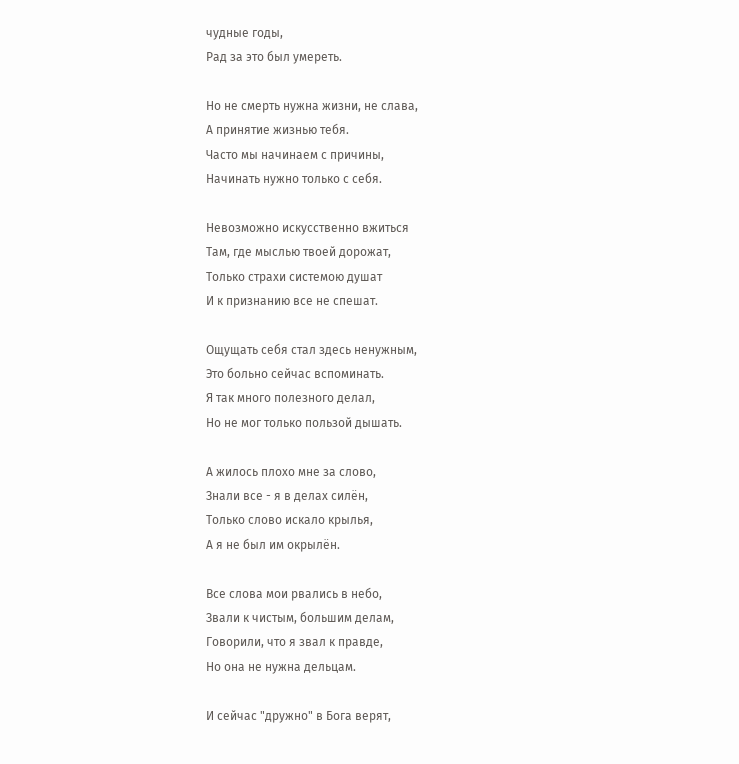чудные годы,
Рад за это был умереть.

Но не смерть нужна жизни, не слава,
А принятие жизнью тебя.
Часто мы начинаем с причины,
Начинать нужно только с себя.

Невозможно искусственно вжиться
Там, где мыслью твоей дорожат,
Только страхи системою душат
И к признанию все не спешат.

Ощущать себя стал здесь ненужным,
Это больно сейчас вспоминать.
Я так много полезного делал,
Но не мог только пользой дышать.

А жилось плохо мне за слово,
Знали все - я в делах силён,
Только слово искало крылья,
А я не был им окрылён.

Все слова мои рвались в небо,
Звали к чистым, большим делам,
Говорили, что я звал к правде,
Но она не нужна дельцам.

И сейчас "дружно" в Бога верят,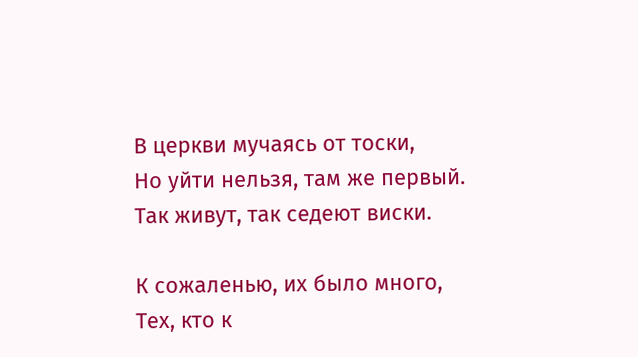В церкви мучаясь от тоски,
Но уйти нельзя, там же первый.
Так живут, так седеют виски.

К сожаленью, их было много,
Тех, кто к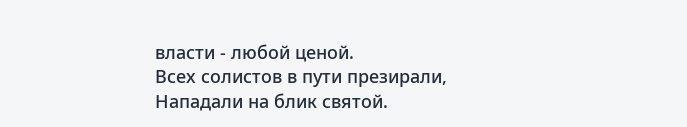власти - любой ценой.
Всех солистов в пути презирали,
Нападали на блик святой.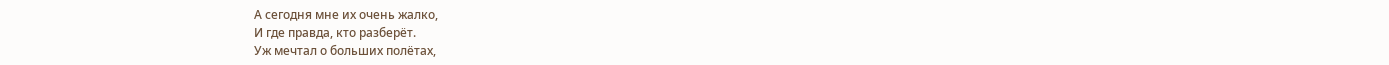А сегодня мне их очень жалко,
И где правда, кто разберёт.
Уж мечтал о больших полётах,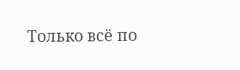Только всё по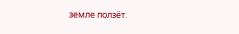земле ползёт.